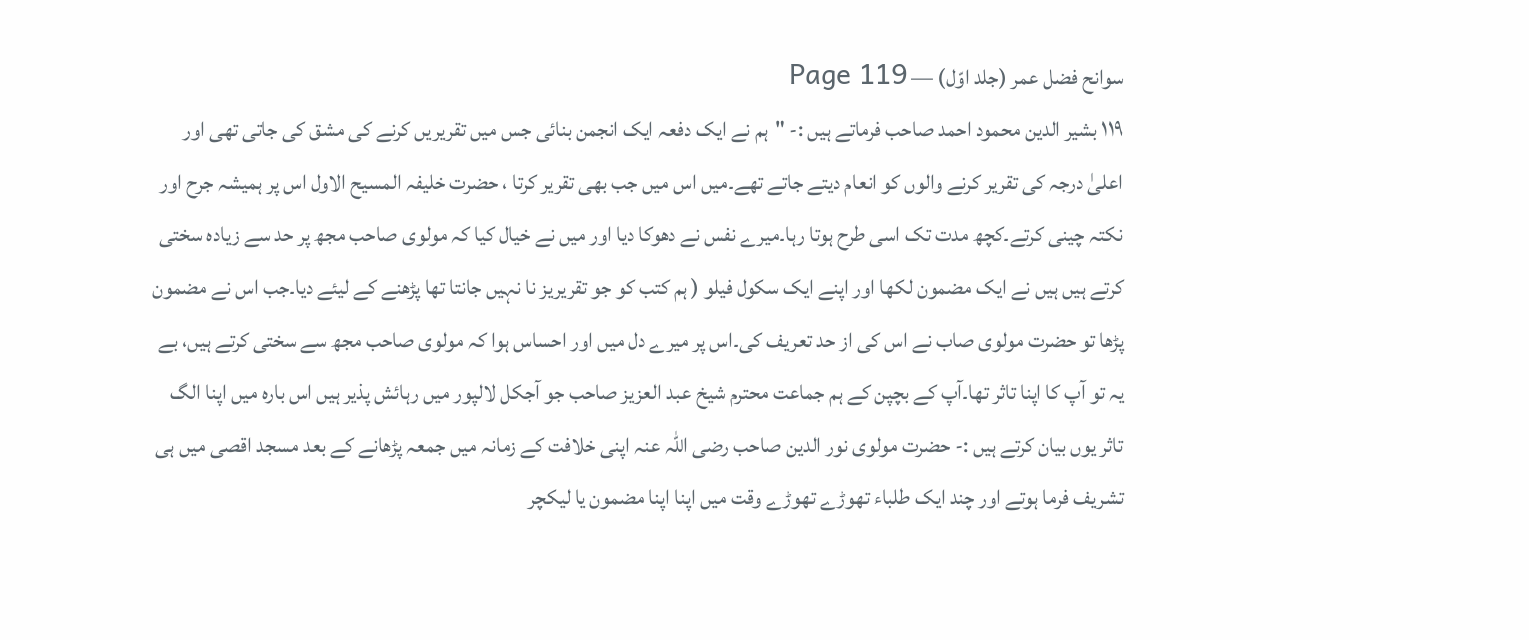سوانح فضل عمر (جلد اوّل) — Page 119
۱۱۹ بشیر الدین محمود احمد صاحب فرماتے ہیں :- "ہم نے ایک دفعہ ایک انجمن بنائی جس میں تقریریں کرنے کی مشق کی جاتی تھی اور اعلیٰ درجہ کی تقریر کرنے والوں کو انعام دیتے جاتے تھے۔میں اس میں جب بھی تقریر کرتا ، حضرت خلیفہ المسیح الاول اس پر ہمیشہ جرح اور نکتہ چینی کرتے۔کچھ مدت تک اسی طرح ہوتا رہا۔میرے نفس نے دھوکا دیا اور میں نے خیال کیا کہ مولوی صاحب مجھ پر حد سے زیادہ سختی کرتے ہیں ہیں نے ایک مضمون لکھا اور اپنے ایک سکول فیلو ( ہم کتب کو جو تقریریز نا نہیں جانتا تھا پڑھنے کے لیئے دیا۔جب اس نے مضمون پڑھا تو حضرت مولوی صاب نے اس کی از حد تعریف کی۔اس پر میرے دل میں اور احساس ہوا کہ مولوی صاحب مجھ سے سختی کرتے ہیں، بے یہ تو آپ کا اپنا تاثر تھا۔آپ کے بچپن کے ہم جماعت محترم شیخ عبد العزیز صاحب جو آجکل لالپور میں رہائش پذیر ہیں اس بارہ میں اپنا الگ تاثر یوں بیان کرتے ہیں :- حضرت مولوی نور الدین صاحب رضی اللہ عنہ اپنی خلافت کے زمانہ میں جمعہ پڑھانے کے بعد مسجد اقصی میں ہی تشریف فرما ہوتے اور چند ایک طلباء تھوڑے تھوڑے وقت میں اپنا اپنا مضمون یا لیکچر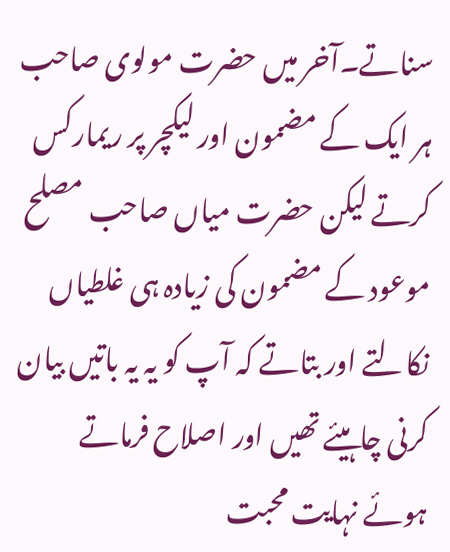سناتے۔آخر میں حضرت مولوی صاحب ہر ایک کے مضمون اور لیکچر پر ریمارکس کرتے لیکن حضرت میاں صاحب مصلح موعود کے مضمون کی زیادہ ہی غلطیاں نکالتے اور بتاتے کہ آپ کو یہ یہ باتیں بیان کرنی چاہیئے تھیں اور اصلاح فرماتے ہوئے نہایت محبت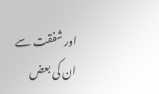اور شفقت سے ان کی بعض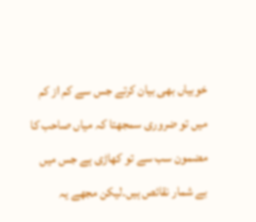خوبیاں بھی بیان کرتے جس سے کم از کم میں تو ضروری سمجھتا کہ میاں صاحب کا مضمون سب سے تو کھاڑی ہے جس میں بے شمار نقائص ہیں۔لیکن مجھے یہ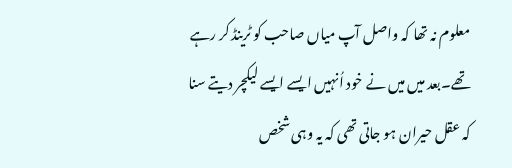معلوم نہ تھا کہ واصل آپ میاں صاحب کو ٹرینڈ کر رہے تھے۔بعد میں میں نے خود اُنہیں ایسے ایسے لیکچر دیتے سنا کہ عقل حیران ہو جاتی تھی کہ یہ وہی شخص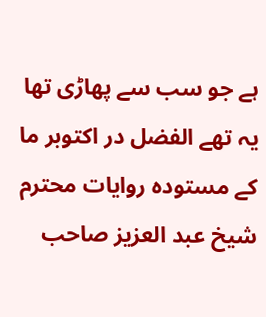ہے جو سب سے پھاڑی تھا یہ تھے الفضل در اکتوبر ما کے مستوده روایات محترم شیخ عبد العزیز صاحب